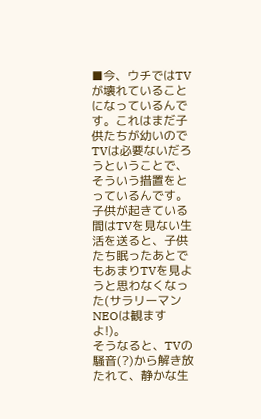■今、ウチではTVが壊れていることになっているんです。これはまだ子供たちが幼いのでTVは必要ないだろうということで、そういう措置をとっているんです。
子供が起きている間はTVを見ない生活を送ると、子供たち眠ったあとでもあまりTVを見ようと思わなくなった(サラリーマンNEOは観ますよ!)。
そうなると、TVの騒音(?)から解き放たれて、静かな生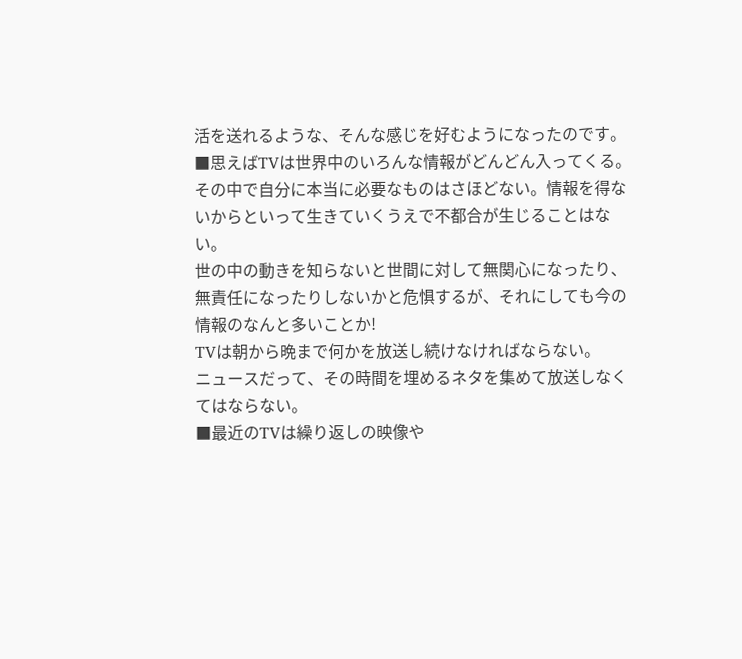活を送れるような、そんな感じを好むようになったのです。
■思えばTVは世界中のいろんな情報がどんどん入ってくる。その中で自分に本当に必要なものはさほどない。情報を得ないからといって生きていくうえで不都合が生じることはない。
世の中の動きを知らないと世間に対して無関心になったり、無責任になったりしないかと危惧するが、それにしても今の情報のなんと多いことか!
TVは朝から晩まで何かを放送し続けなければならない。
ニュースだって、その時間を埋めるネタを集めて放送しなくてはならない。
■最近のTVは繰り返しの映像や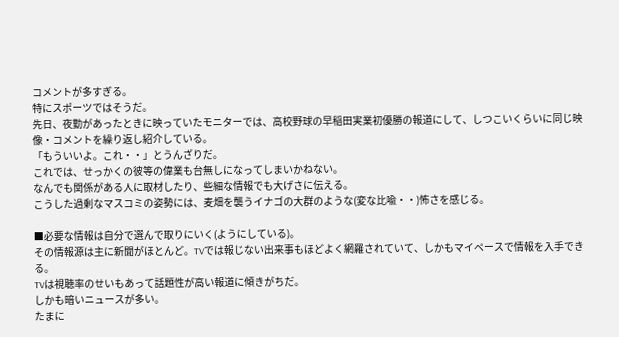コメントが多すぎる。
特にスポーツではそうだ。
先日、夜勤があったときに映っていたモニターでは、高校野球の早稲田実業初優勝の報道にして、しつこいくらいに同じ映像・コメントを繰り返し紹介している。
「もういいよ。これ・・」とうんざりだ。
これでは、せっかくの彼等の偉業も台無しになってしまいかねない。
なんでも関係がある人に取材したり、些細な情報でも大げさに伝える。
こうした過剰なマスコミの姿勢には、麦畑を襲うイナゴの大群のような(変な比喩・・)怖さを感じる。

■必要な情報は自分で選んで取りにいく(ようにしている)。
その情報源は主に新聞がほとんど。TVでは報じない出来事もほどよく網羅されていて、しかもマイペースで情報を入手できる。
TVは視聴率のせいもあって話題性が高い報道に傾きがちだ。
しかも暗いニュースが多い。
たまに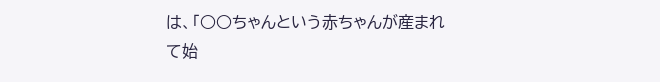は、「○○ちゃんという赤ちゃんが産まれて始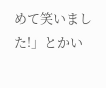めて笑いました!」とかい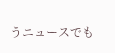うニュースでも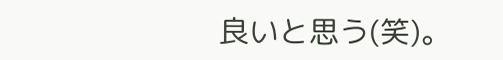良いと思う(笑)。